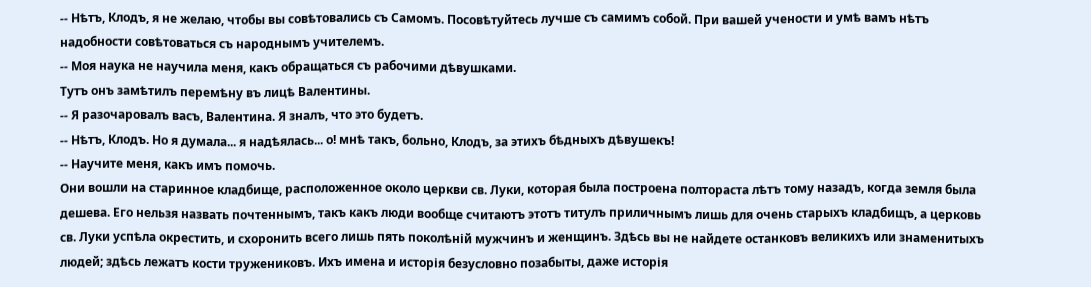-- Нѣтъ, Клодъ, я не желаю, чтобы вы совѣтовались съ Самомъ. Посовѣтуйтесь лучше съ самимъ собой. При вашей учености и умѣ вамъ нѣтъ надобности совѣтоваться съ народнымъ учителемъ.
-- Моя наука не научила меня, какъ обращаться съ рабочими дѣвушками.
Тутъ онъ замѣтилъ перемѣну въ лицѣ Валентины.
-- Я разочаровалъ васъ, Валентина. Я зналъ, что это будетъ.
-- Нѣтъ, Клодъ. Но я думала... я надѣялась... о! мнѣ такъ, больно, Клодъ, за этихъ бѣдныхъ дѣвушекъ!
-- Научите меня, какъ имъ помочь.
Они вошли на старинное кладбище, расположенное около церкви св. Луки, которая была построена полтораста лѣтъ тому назадъ, когда земля была дешева. Его нельзя назвать почтеннымъ, такъ какъ люди вообще считаютъ этотъ титулъ приличнымъ лишь для очень старыхъ кладбищъ, а церковь св. Луки успѣла окрестить, и схоронить всего лишь пять поколѣній мужчинъ и женщинъ. Здѣсь вы не найдете останковъ великихъ или знаменитыхъ людей; здѣсь лежатъ кости тружениковъ. Ихъ имена и исторія безусловно позабыты, даже исторія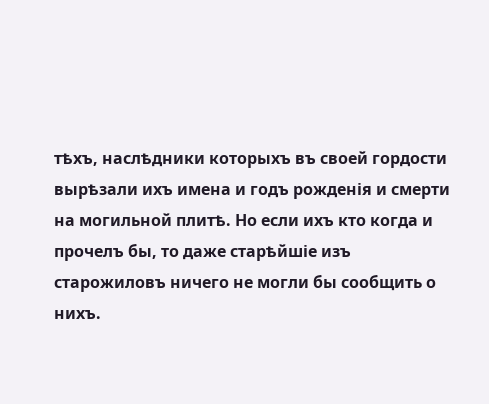тѣхъ, наслѣдники которыхъ въ своей гордости вырѣзали ихъ имена и годъ рожденія и смерти на могильной плитѣ. Но если ихъ кто когда и прочелъ бы, то даже старѣйшіе изъ старожиловъ ничего не могли бы сообщить о нихъ.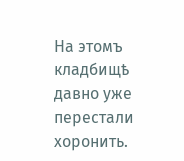На этомъ кладбищѣ давно уже перестали хоронить.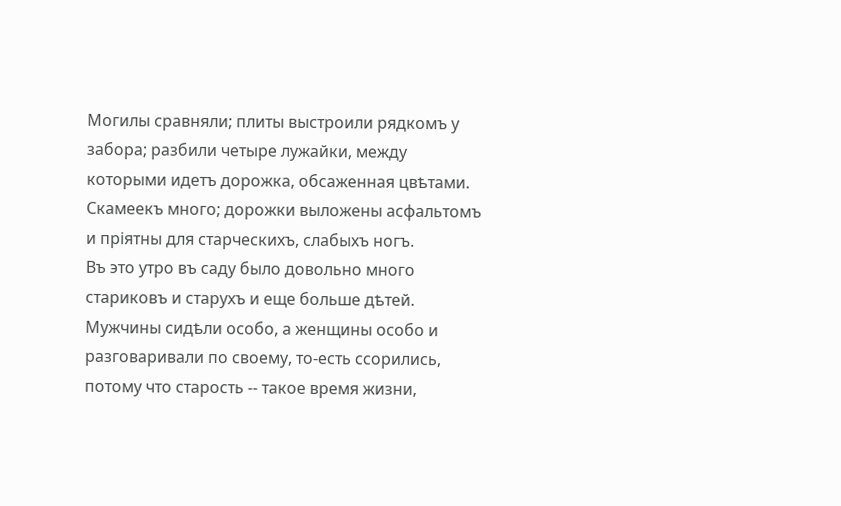Могилы сравняли; плиты выстроили рядкомъ у забора; разбили четыре лужайки, между которыми идетъ дорожка, обсаженная цвѣтами. Скамеекъ много; дорожки выложены асфальтомъ и пріятны для старческихъ, слабыхъ ногъ.
Въ это утро въ саду было довольно много стариковъ и старухъ и еще больше дѣтей. Мужчины сидѣли особо, а женщины особо и разговаривали по своему, то-есть ссорились, потому что старость -- такое время жизни,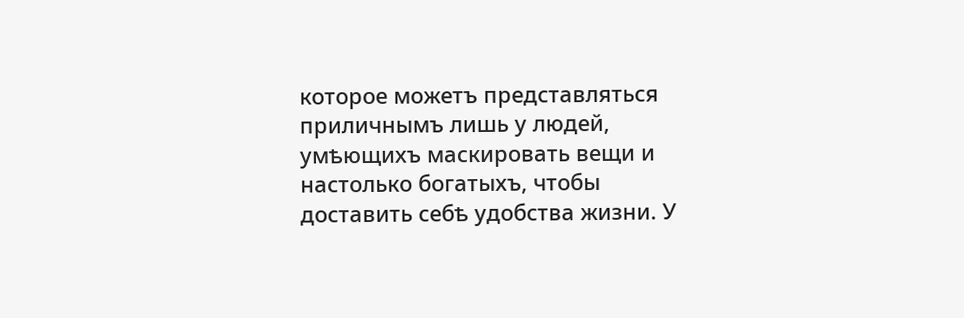которое можетъ представляться приличнымъ лишь у людей, умѣющихъ маскировать вещи и настолько богатыхъ, чтобы доставить себѣ удобства жизни. У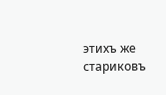этихъ же стариковъ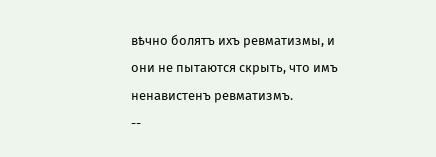вѣчно болятъ ихъ ревматизмы, и они не пытаются скрыть, что имъ ненавистенъ ревматизмъ.
--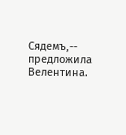Сядемъ,-- предложила Велентина.